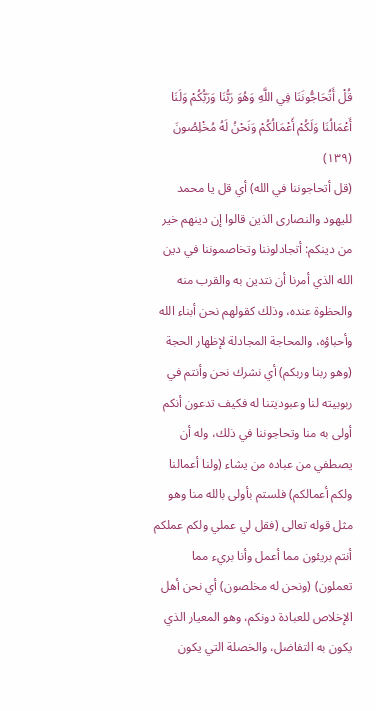قُلْ أَتُحَاجُّونَنَا فِي اللَّهِ وَهُوَ رَبُّنَا وَرَبُّكُمْ وَلَنَا أَعْمَالُنَا وَلَكُمْ أَعْمَالُكُمْ وَنَحْنُ لَهُ مُخْلِصُونَ (١٣٩)
(قل أتحاجوننا في الله) أي قل يا محمد لليهود والنصارى الذين قالوا إن دينهم خير من دينكم: أتجادلوننا وتخاصموننا في دين الله الذي أمرنا أن نتدين به والقرب منه والحظوة عنده، وذلك كقولهم نحن أبناء الله وأحباؤه، والمحاجة المجادلة لإظهار الحجة (وهو ربنا وربكم) أي نشرك نحن وأنتم في ربوبيته لنا وعبوديتنا له فكيف تدعون أنكم أولى به منا وتحاجوننا في ذلك، وله أن يصطفي من عباده من يشاء (ولنا أعمالنا ولكم أعمالكم) فلستم بأولى بالله منا وهو مثل قوله تعالى (فقل لي عملي ولكم عملكم أنتم بريئون مما أعمل وأنا بريء مما تعملون) (ونحن له مخلصون) أي نحن أهل الإخلاص للعبادة دونكم، وهو المعيار الذي يكون به التفاضل، والخصلة التي يكون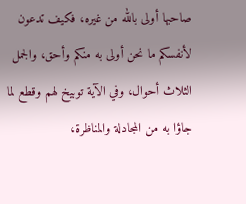صاحبها أولى بالله من غيره، فكيف تدعون لأنفسكم ما نحن أولى به منكم وأحق، والجمل الثلاث أحوال، وفي الآية توبيخ لهم وقطع لما جاؤا به من المجادلة والمناظرة،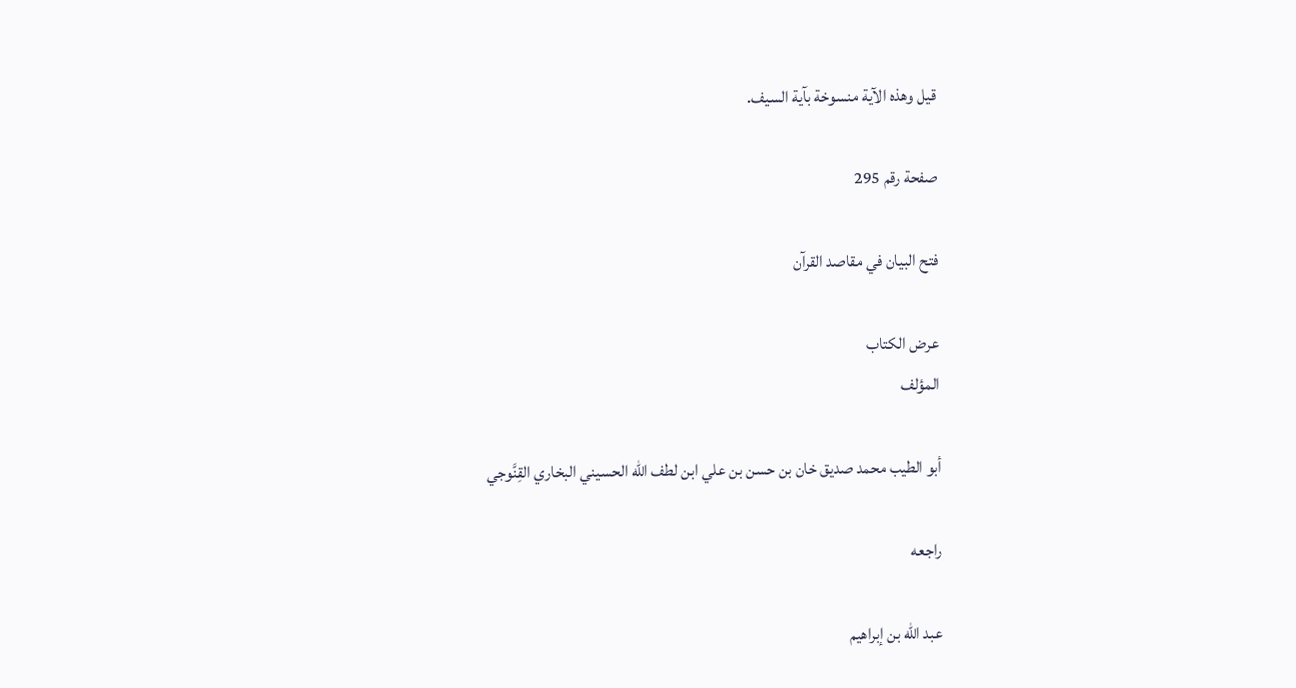قيل وهذه الآية منسوخة بآية السيف.

صفحة رقم 295

فتح البيان في مقاصد القرآن

عرض الكتاب
المؤلف

أبو الطيب محمد صديق خان بن حسن بن علي ابن لطف الله الحسيني البخاري القِنَّوجي

راجعه

عبد الله بن إبراهيم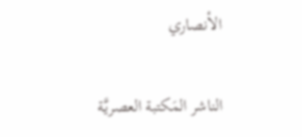الأنصاري

الناشر المَكتبة العصريَّة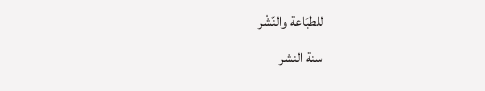للطبَاعة والنّشْر
سنة النشر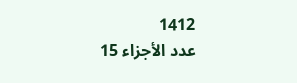1412
عدد الأجزاء 15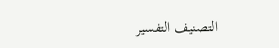التصنيف التفسير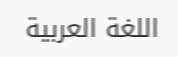اللغة العربية